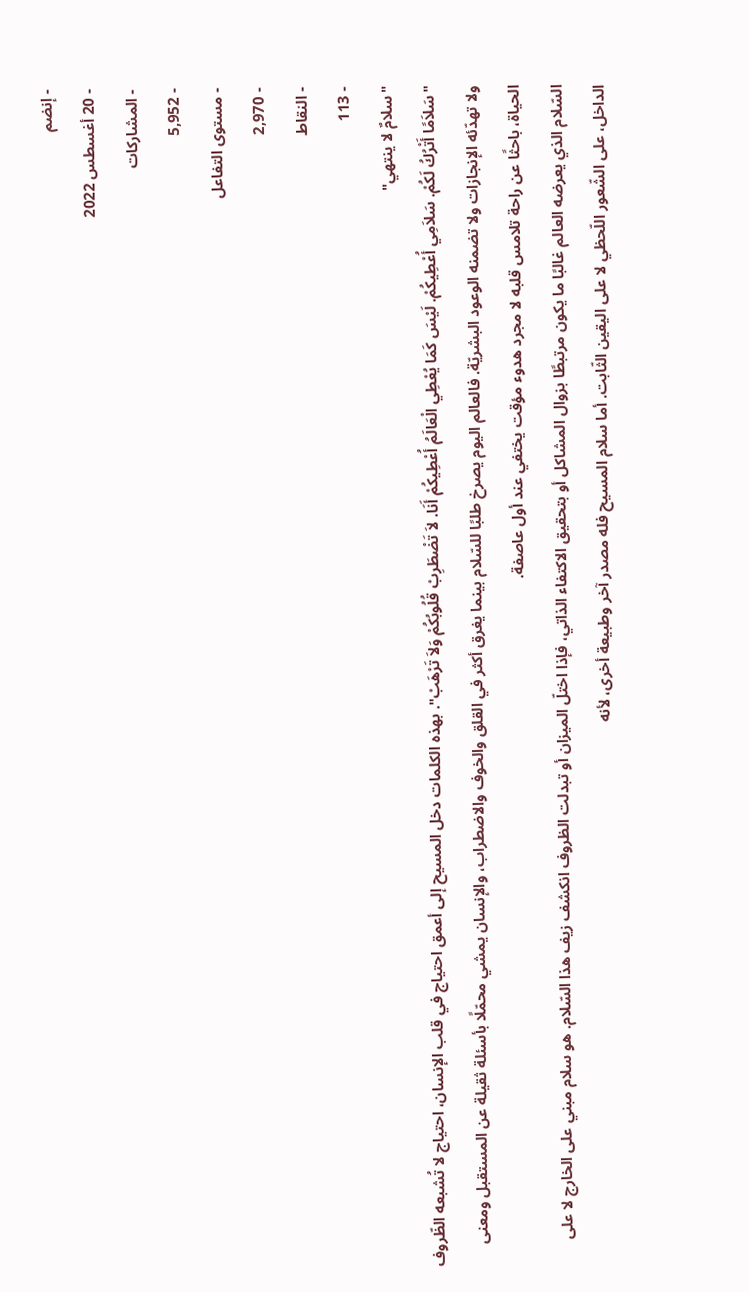- إنضم
- 20 أغسطس 2022
- المشاركات
- 5,952
- مستوى التفاعل
- 2,970
- النقاط
- 113
"سلامٌ لا ينتهي"
"سَلاَمًا أَتْرُكُ لَكُمْ. سَلاَمِي أُعْطِيكُمْ. لَيْسَ كَمَا يُعْطِي الْعَالَمُ أُعْطِيكُمْ أَنَا. لاَ تَضْطَرِبْ قُلُوبُكُمْ وَلاَ تَرْهَبْ". بهذه الكلمات دخل المسيح إلى أعمق احتياج في قلب الإنسان، احتياج لا تُشبعه الظّروف ولا تهدّئه الإنجازات ولا تضمنه الوعود البشريّة. فالعالم اليوم يصرخ طلبًا للسّلام بينما يغرق أكثر في القلق والخوف والاضطراب، والإنسان يمشي محمّلًا بأسئلة ثقيلة عن المستقبل ومعنى الحياة، باحثًا عن راحة تلامس قلبه لا مجرد هدوء مؤقت يختفي عند أول عاصفة.
السّلام الذي يعرضه العالم غالبًا ما يكون مرتبطًا بزوال المشاكل أو بتحقيق الاكتفاء الذاتي، فإذا اختلّ الميزان أو تبدلت الظروف انكشف زيف هذا السّلام. هو سلام مبني على الخارج لا على الداخل، على الشّعور اللّحظي لا على اليقين الثّابت. أما سلام المسيح فله مصدر آخر وطبيعة أخرى، لأنه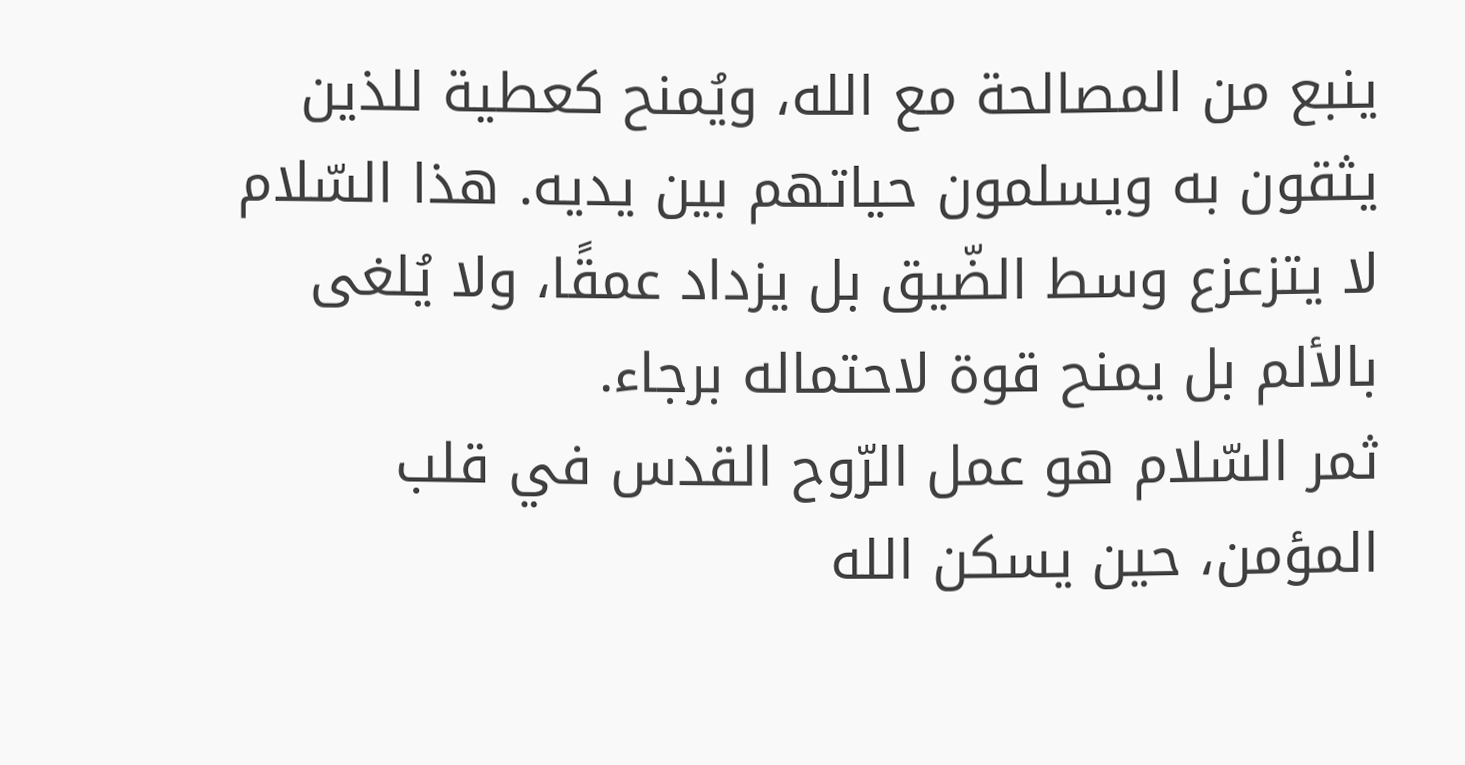ينبع من المصالحة مع الله، ويُمنح كعطية للذين يثقون به ويسلمون حياتهم بين يديه. هذا السّلام لا يتزعزع وسط الضّيق بل يزداد عمقًا، ولا يُلغى بالألم بل يمنح قوة لاحتماله برجاء.
ثمر السّلام هو عمل الرّوح القدس في قلب المؤمن، حين يسكن الله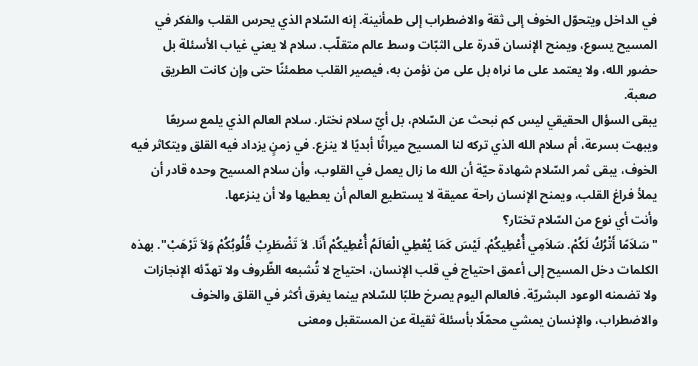في الداخل ويتحوّل الخوف إلى ثقة والاضطراب إلى طمأنينة. إنه السّلام الذي يحرس القلب والفكر في المسيح يسوع، ويمنح الإنسان قدرة على الثبّات وسط عالم متقلّب. سلام لا يعني غياب الأسئلة بل حضور الله، ولا يعتمد على ما نراه بل على من نؤمن به، فيصير القلب مطمئنًا حتى وإن كانت الطريق صعبة.
يبقى السؤال الحقيقي ليس كم نبحث عن السّلام، بل أيّ سلام نختار. سلام العالم الذي يلمع سريعًا ويبهت بسرعة، أم سلام الله الذي تركه لنا المسيح ميراثًا أبديًا لا ينزع. في زمنٍ يزداد فيه القلق ويتكاثر فيه الخوف، يبقى ثمر السّلام شهادة حيّة أن الله ما زال يعمل في القلوب، وأن سلام المسيح وحده قادر أن يملأ فراغ القلب، ويمنح الإنسان راحة عميقة لا يستطيع العالم أن يعطيها ولا أن ينزعها.
وأنت أي نوع من السّلام تختار؟
"سَلاَمًا أَتْرُكُ لَكُمْ. سَلاَمِي أُعْطِيكُمْ. لَيْسَ كَمَا يُعْطِي الْعَالَمُ أُعْطِيكُمْ أَنَا. لاَ تَضْطَرِبْ قُلُوبُكُمْ وَلاَ تَرْهَبْ". بهذه الكلمات دخل المسيح إلى أعمق احتياج في قلب الإنسان، احتياج لا تُشبعه الظّروف ولا تهدّئه الإنجازات ولا تضمنه الوعود البشريّة. فالعالم اليوم يصرخ طلبًا للسّلام بينما يغرق أكثر في القلق والخوف والاضطراب، والإنسان يمشي محمّلًا بأسئلة ثقيلة عن المستقبل ومعنى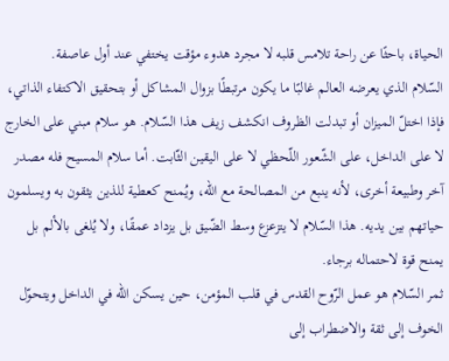الحياة، باحثًا عن راحة تلامس قلبه لا مجرد هدوء مؤقت يختفي عند أول عاصفة.
السّلام الذي يعرضه العالم غالبًا ما يكون مرتبطًا بزوال المشاكل أو بتحقيق الاكتفاء الذاتي، فإذا اختلّ الميزان أو تبدلت الظروف انكشف زيف هذا السّلام. هو سلام مبني على الخارج لا على الداخل، على الشّعور اللّحظي لا على اليقين الثّابت. أما سلام المسيح فله مصدر آخر وطبيعة أخرى، لأنه ينبع من المصالحة مع الله، ويُمنح كعطية للذين يثقون به ويسلمون حياتهم بين يديه. هذا السّلام لا يتزعزع وسط الضّيق بل يزداد عمقًا، ولا يُلغى بالألم بل يمنح قوة لاحتماله برجاء.
ثمر السّلام هو عمل الرّوح القدس في قلب المؤمن، حين يسكن الله في الداخل ويتحوّل الخوف إلى ثقة والاضطراب إلى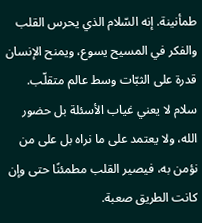طمأنينة. إنه السّلام الذي يحرس القلب والفكر في المسيح يسوع، ويمنح الإنسان قدرة على الثبّات وسط عالم متقلّب. سلام لا يعني غياب الأسئلة بل حضور الله، ولا يعتمد على ما نراه بل على من نؤمن به، فيصير القلب مطمئنًا حتى وإن كانت الطريق صعبة.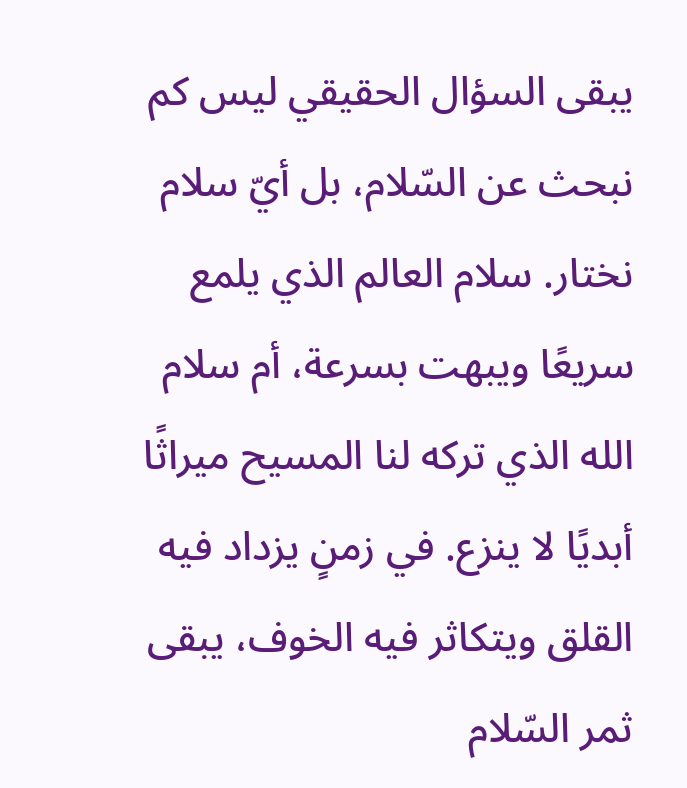يبقى السؤال الحقيقي ليس كم نبحث عن السّلام، بل أيّ سلام نختار. سلام العالم الذي يلمع سريعًا ويبهت بسرعة، أم سلام الله الذي تركه لنا المسيح ميراثًا أبديًا لا ينزع. في زمنٍ يزداد فيه القلق ويتكاثر فيه الخوف، يبقى ثمر السّلام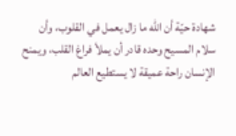شهادة حيّة أن الله ما زال يعمل في القلوب، وأن سلام المسيح وحده قادر أن يملأ فراغ القلب، ويمنح الإنسان راحة عميقة لا يستطيع العالم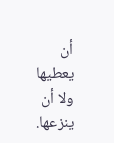أن يعطيها ولا أن ينزعها.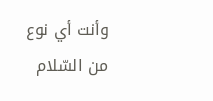وأنت أي نوع من السّلام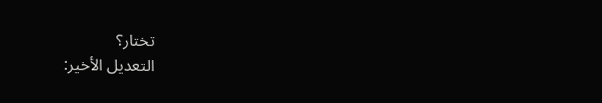تختار؟
التعديل الأخير: